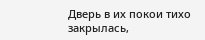Дверь в их покои тихо закрылась,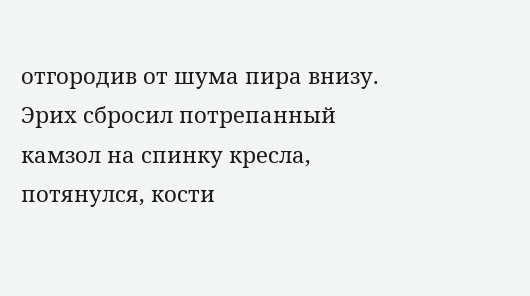отгородив от шума пира внизу. Эрих сбросил потрепанный камзол на спинку кресла, потянулся, кости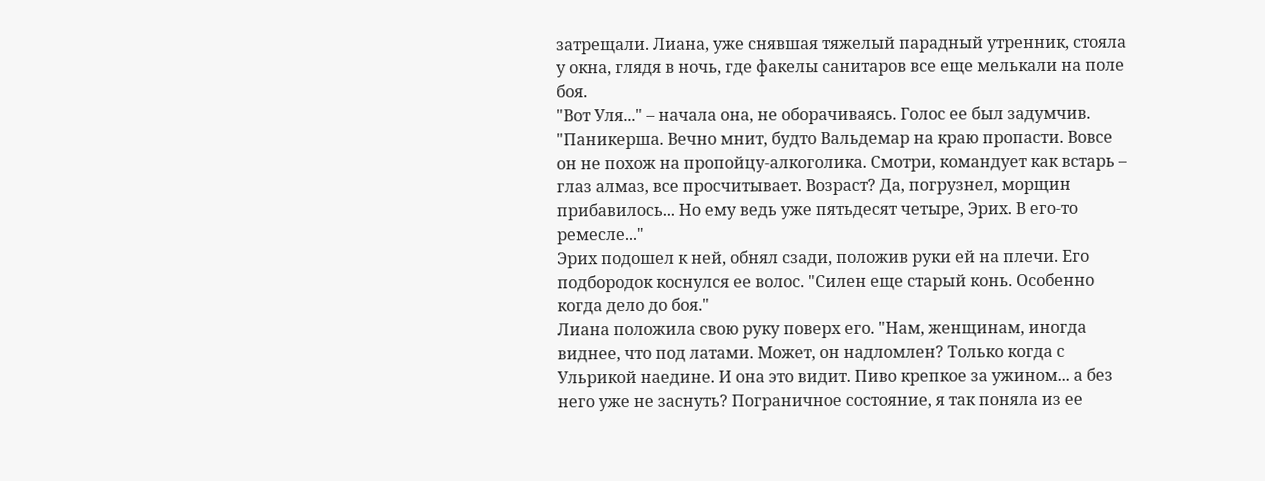затрещали. Лиана, уже снявшая тяжелый парадный утренник, стояла у окна, глядя в ночь, где факелы санитаров все еще мелькали на поле боя.
"Вот Уля..." – начала она, не оборачиваясь. Голос ее был задумчив. "Паникерша. Вечно мнит, будто Вальдемар на краю пропасти. Вовсе он не похож на пропойцу-алкоголика. Смотри, командует как встарь – глаз алмаз, все просчитывает. Возраст? Да, погрузнел, морщин прибавилось... Но ему ведь уже пятьдесят четыре, Эрих. В его-то ремесле..."
Эрих подошел к ней, обнял сзади, положив руки ей на плечи. Его подбородок коснулся ее волос. "Силен еще старый конь. Особенно когда дело до боя."
Лиана положила свою руку поверх его. "Нам, женщинам, иногда виднее, что под латами. Может, он надломлен? Только когда с Ульрикой наедине. И она это видит. Пиво крепкое за ужином... а без него уже не заснуть? Пограничное состояние, я так поняла из ее